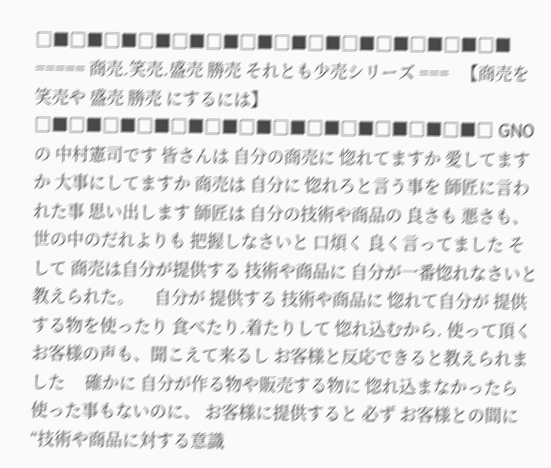□■□■□■□■□■□■□■□■□■□■□■□■□■□■ ===== 商売.笑売.盛売 勝売 それとも少売シリーズ ===   【商売を 笑売や 盛売 勝売 にするには】    □■□■□■□■□■□■□■□■□■□■□■□■□■□ GNO の 中村憲司です 皆さんは 自分の商売に 惚れてますか 愛してますか 大事にしてますか 商売は 自分に 惚れろと言う事を 師匠に言われた事 思い出します 師匠は 自分の技術や商品の 良さも 悪さも、世の中のだれよりも 把握しなさいと 口煩く 良く言ってました そして 商売は自分が提供する 技術や商品に 自分が一番惚れなさいと 教えられた。     自分が 提供する 技術や商品に 惚れて自分が 提供する物を使ったり 食べたり.着たりして 惚れ込むから. 使って頂く お客様の声も、聞こえて来るし お客様と反応できると教えられました     確かに 自分が作る物や販売する物に 惚れ込まなかったら 使った事もないのに、 お客様に提供すると 必ず お客様との間に“技術や商品に対する意識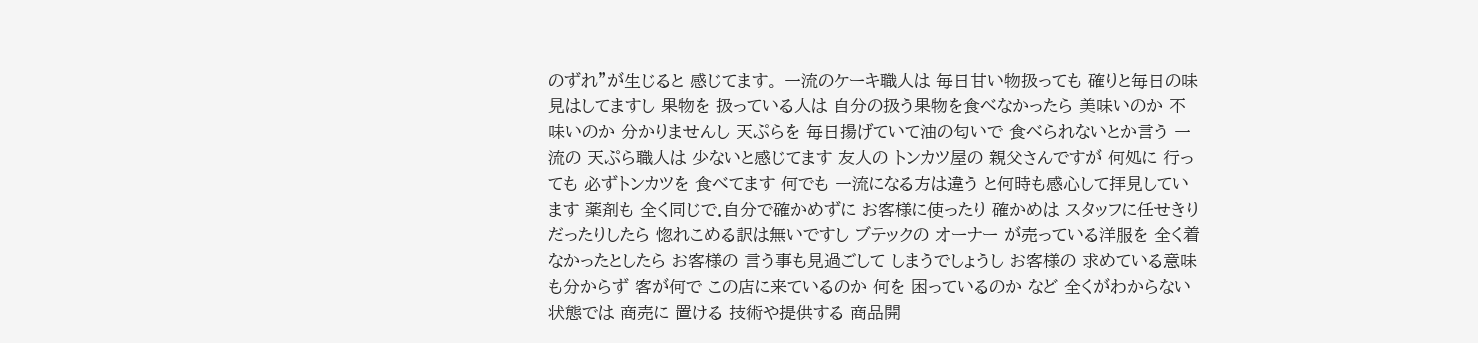のずれ”が生じると 感じてます。 一流のケーキ職人は 毎日甘い物扱っても 確りと毎日の味見はしてますし 果物を 扱っている人は 自分の扱う果物を食べなかったら 美味いのか 不味いのか 分かりませんし 天ぷらを 毎日揚げていて油の匂いで 食べられないとか言う 一流の 天ぷら職人は 少ないと感じてます 友人の トンカツ屋の 親父さんですが 何処に 行っても 必ずトンカツを 食べてます 何でも 一流になる方は違う と何時も感心して拝見しています 薬剤も 全く同じで.自分で確かめずに お客様に使ったり 確かめは スタッフに任せきり だったりしたら 惚れこめる訳は無いですし ブテックの オーナー が売っている洋服を 全く着なかったとしたら お客様の 言う事も見過ごして しまうでしょうし お客様の 求めている意味も分からず 客が何で この店に来ているのか 何を 困っているのか など 全くがわからない状態では 商売に 置ける 技術や提供する 商品開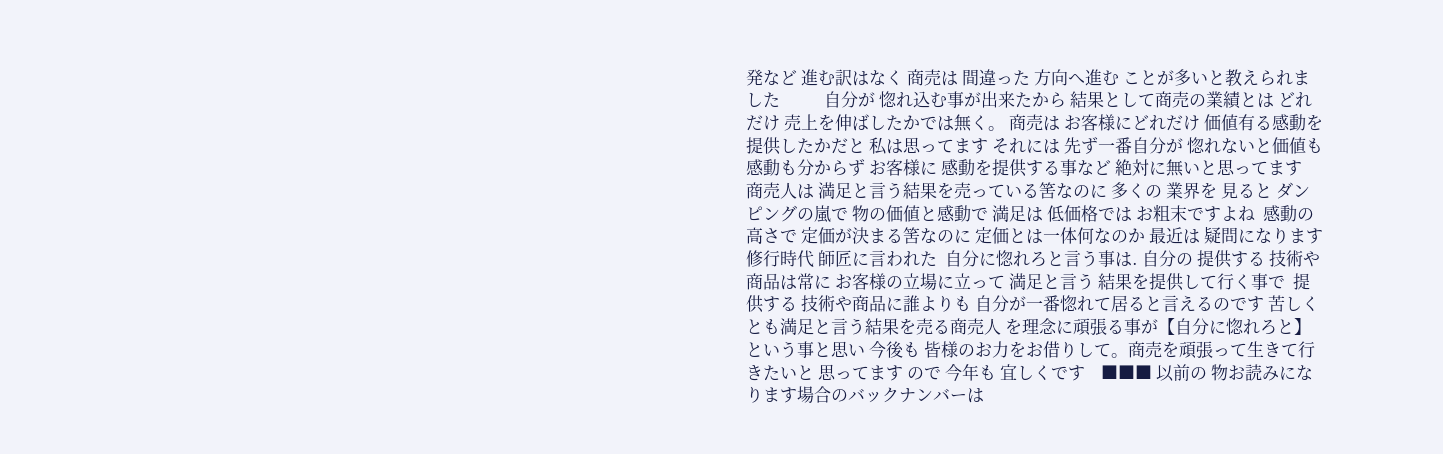発など 進む訳はなく 商売は 間違った 方向へ進む ことが多いと教えられました           自分が 惚れ込む事が出来たから 結果として商売の業績とは どれだけ 売上を伸ばしたかでは無く。 商売は お客様にどれだけ 価値有る感動を提供したかだと 私は思ってます それには 先ず一番自分が 惚れないと価値も感動も分からず お客様に 感動を提供する事など 絶対に無いと思ってます       商売人は 満足と言う結果を売っている筈なのに 多くの 業界を 見ると ダンピングの嵐で 物の価値と感動で 満足は 低価格では お粗末ですよね  感動の 高さで 定価が決まる筈なのに 定価とは一体何なのか 最近は 疑問になります 修行時代 師匠に言われた  自分に惚れろと言う事は. 自分の 提供する 技術や商品は常に お客様の立場に立って 満足と言う 結果を提供して行く事で  提供する 技術や商品に誰よりも 自分が一番惚れて居ると言えるのです 苦しくとも満足と言う結果を売る商売人 を理念に頑張る事が【自分に惚れろと】という事と思い 今後も 皆様のお力をお借りして。商売を頑張って生きて行きたいと 思ってます ので 今年も 宜しくです    ■■■ 以前の 物お読みになります場合のバックナンバーは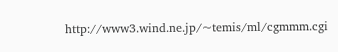http://www3.wind.ne.jp/~temis/ml/cgmmm.cgi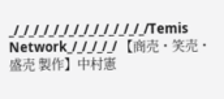_/_/_/_/_/_/_/_/_/_/_/_/_/_/Temis Network_/_/_/_/_/ 【商売・笑売・盛売 製作】中村憲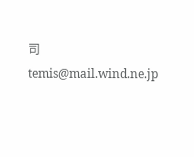司 temis@mail.wind.ne.jp